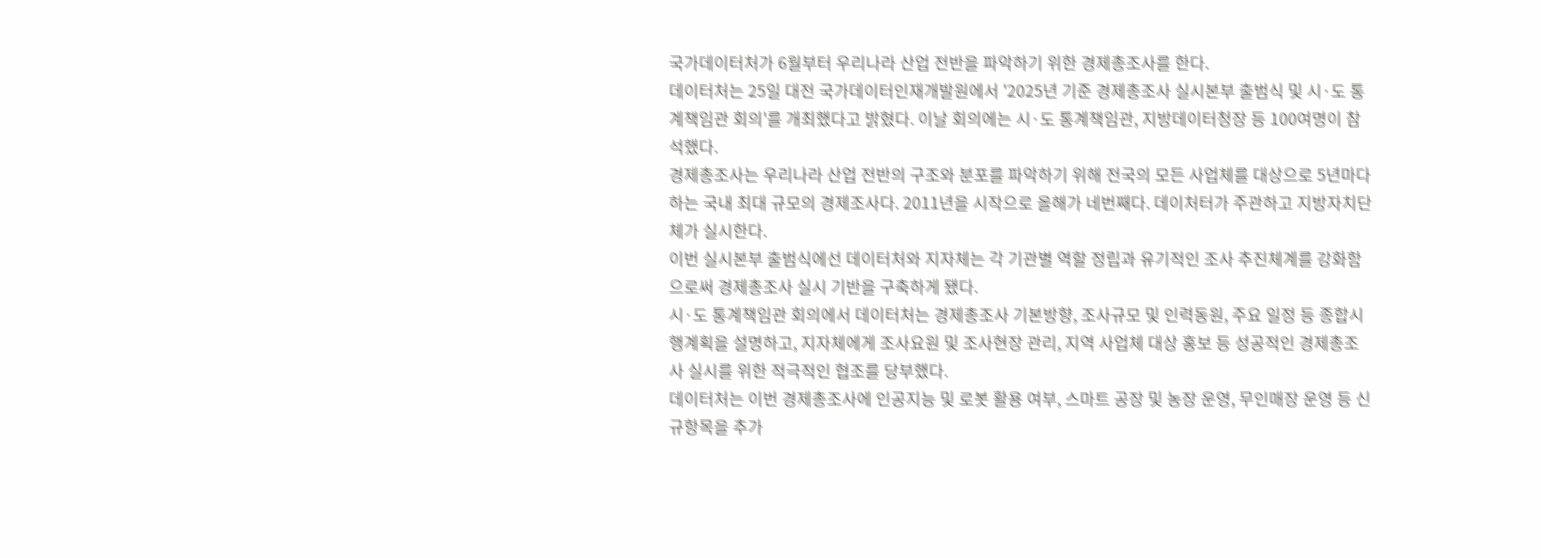국가데이터처가 6월부터 우리나라 산업 전반을 파악하기 위한 경제총조사를 한다.
데이터처는 25일 대전 국가데이터인재개발원에서 '2025년 기준 경제총조사 실시본부 출범식 및 시·도 통계책임관 회의'를 개최했다고 밝혔다. 이날 회의에는 시·도 통계책임관, 지방데이터청장 등 100여명이 참석했다.
경제총조사는 우리나라 산업 전반의 구조와 분포를 파악하기 위해 전국의 모든 사업체를 대상으로 5년마다 하는 국내 최대 규모의 경제조사다. 2011년을 시작으로 올해가 네번째다. 데이처터가 주관하고 지방자치단체가 실시한다.
이번 실시본부 출범식에선 데이터처와 지자체는 각 기관별 역할 정립과 유기적인 조사 추진체계를 강화함으로써 경제총조사 실시 기반을 구축하게 됐다.
시·도 통계책임관 회의에서 데이터처는 경제총조사 기본방향, 조사규모 및 인력동원, 주요 일정 등 종합시행계획을 설명하고, 지자체에게 조사요원 및 조사현장 관리, 지역 사업체 대상 홍보 등 성공적인 경제총조사 실시를 위한 적극적인 협조를 당부했다.
데이터처는 이번 경제총조사에 인공지능 및 로봇 활용 여부, 스마트 공장 및 농장 운영, 무인매장 운영 등 신규항목을 추가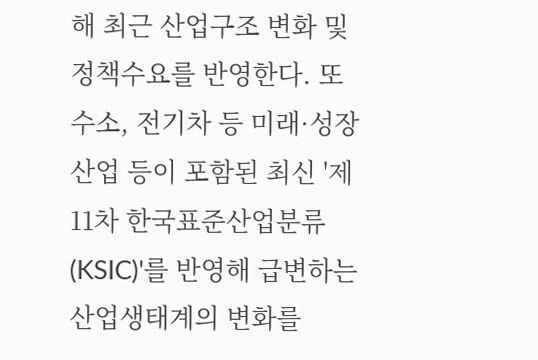해 최근 산업구조 변화 및 정책수요를 반영한다. 또 수소, 전기차 등 미래·성장 산업 등이 포함된 최신 '제11차 한국표준산업분류(KSIC)'를 반영해 급변하는 산업생태계의 변화를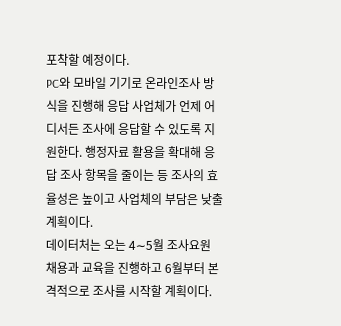포착할 예정이다.
PC와 모바일 기기로 온라인조사 방식을 진행해 응답 사업체가 언제 어디서든 조사에 응답할 수 있도록 지원한다. 행정자료 활용을 확대해 응답 조사 항목을 줄이는 등 조사의 효율성은 높이고 사업체의 부담은 낮출 계획이다.
데이터처는 오는 4∼5월 조사요원 채용과 교육을 진행하고 6월부터 본격적으로 조사를 시작할 계획이다.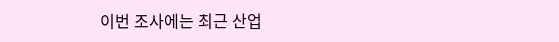이번 조사에는 최근 산업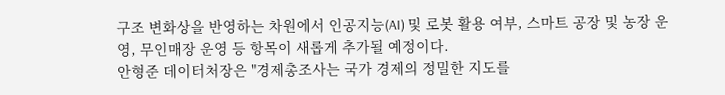구조 변화상을 반영하는 차원에서 인공지능(AI) 및 로봇 활용 여부, 스마트 공장 및 농장 운영, 무인매장 운영 등 항목이 새롭게 추가될 예정이다.
안형준 데이터처장은 "경제총조사는 국가 경제의 정밀한 지도를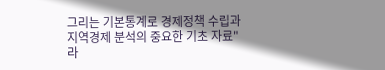그리는 기본통계로 경제정책 수립과 지역경제 분석의 중요한 기초 자료"라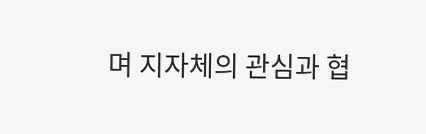며 지자체의 관심과 협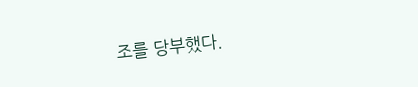조를 당부했다.